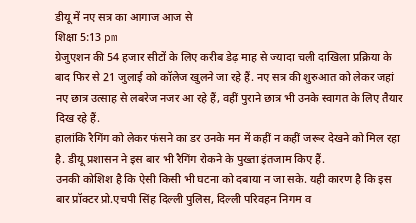डीयू में नए सत्र का आगाज आज से
शिक्षा 5:13 pm
ग्रेजुएशन की 54 हजार सीटों के लिए करीब डेढ़ माह से ज्यादा चली दाखिला प्रक्रिया के बाद फिर से 21 जुलाई को कॉलेज खुलने जा रहे हैं. नए सत्र की शुरुआत को लेकर जहां नए छात्र उत्साह से लबरेज नजर आ रहे हैं, वहीं पुराने छात्र भी उनके स्वागत के लिए तैयार दिख रहे हैं.
हालांकि रैगिंग को लेकर फंसने का डर उनके मन में कहीं न कहीं जरूर देखने को मिल रहा है. डीयू प्रशासन ने इस बार भी रैगिंग रोकने के पुख्ता इंतजाम किए हैं.
उनकी कोशिश है कि ऐसी किसी भी घटना को दबाया न जा सके. यही कारण है कि इस बार प्रॉक्टर प्रो.एचपी सिंह दिल्ली पुलिस, दिल्ली परिवहन निगम व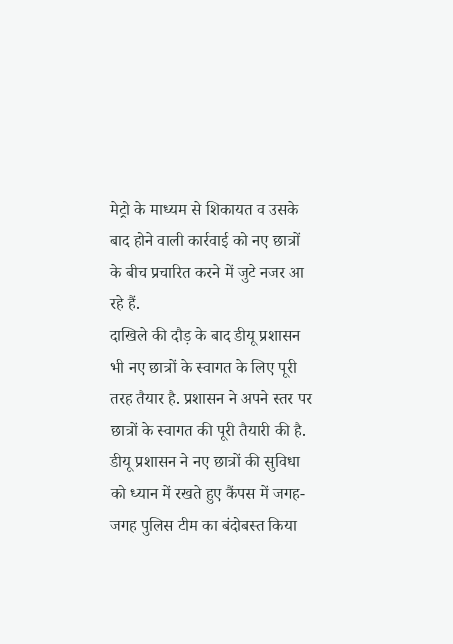मेट्रो के माध्यम से शिकायत व उसके बाद होने वाली कार्रवाई को नए छात्रों के बीच प्रचारित करने में जुटे नजर आ रहे हैं.
दाखिले की दौड़ के बाद डीयू प्रशासन भी नए छात्रों के स्वागत के लिए पूरी तरह तैयार है. प्रशासन ने अपने स्तर पर छात्रों के स्वागत की पूरी तैयारी की है.
डीयू प्रशासन ने नए छात्रों की सुविधा को ध्यान में रखते हुए कैंपस में जगह-जगह पुलिस टीम का बंदोबस्त किया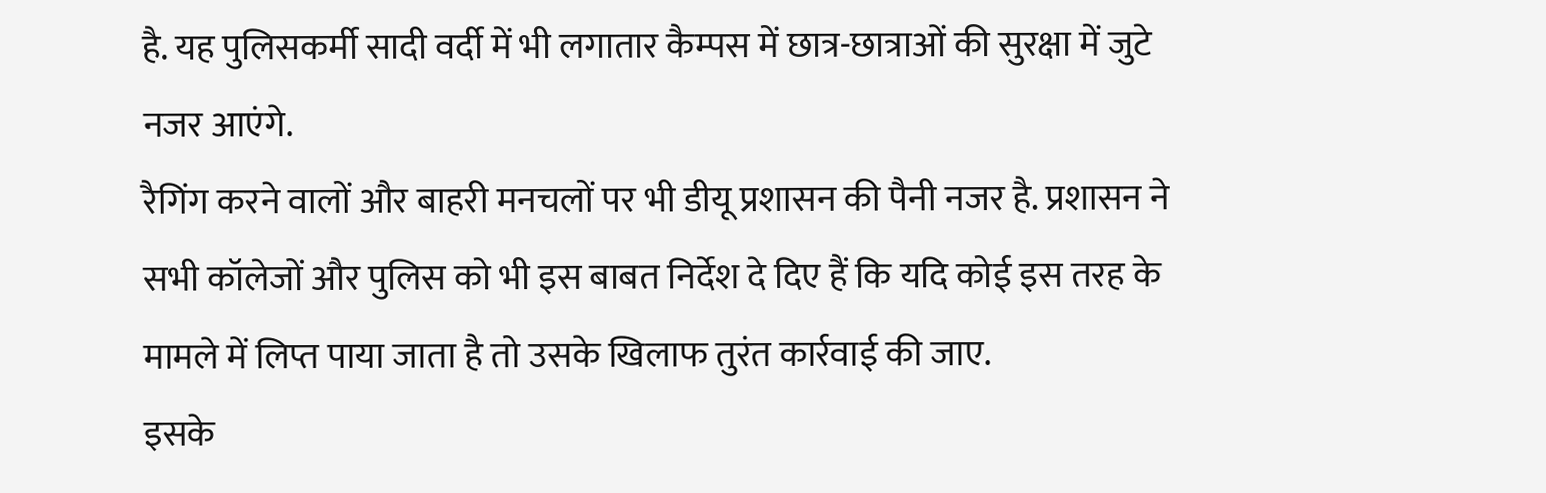है. यह पुलिसकर्मी सादी वर्दी में भी लगातार कैम्पस में छात्र-छात्राओं की सुरक्षा में जुटे नजर आएंगे.
रैगिंग करने वालों और बाहरी मनचलों पर भी डीयू प्रशासन की पैनी नजर है. प्रशासन ने सभी कॉलेजों और पुलिस को भी इस बाबत निर्देश दे दिए हैं कि यदि कोई इस तरह के मामले में लिप्त पाया जाता है तो उसके खिलाफ तुरंत कार्रवाई की जाए.
इसके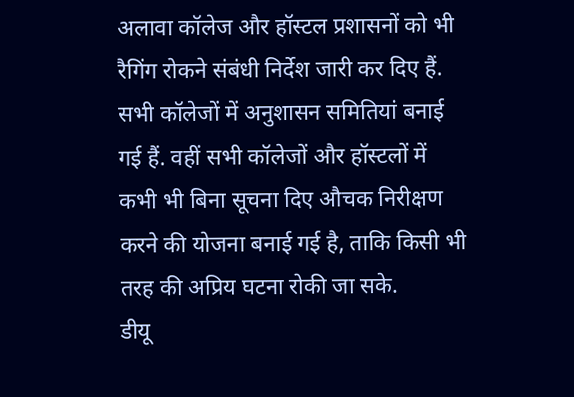अलावा कॉलेज और हॉस्टल प्रशासनों को भी रैगिंग रोकने संबंधी निर्देश जारी कर दिए हैं.
सभी कॉलेजों में अनुशासन समितियां बनाई गई हैं. वहीं सभी कॉलेजों और हॉस्टलों में कभी भी बिना सूचना दिए औचक निरीक्षण करने की योजना बनाई गई है, ताकि किसी भी तरह की अप्रिय घटना रोकी जा सके.
डीयू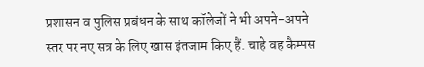प्रशासन व पुलिस प्रबंधन के साथ कॉलेजों ने भी अपने-अपने स्तर पर नए सत्र के लिए खास इंतजाम किए हैं. चाहे वह कैम्पस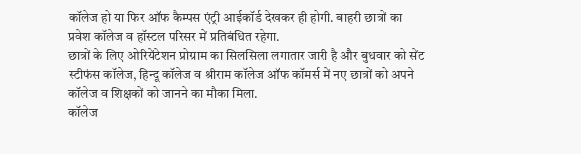कॉलेज हो या फिर ऑफ कैम्पस एंट्री आईकॉर्ड देखकर ही होगी. बाहरी छात्रों का प्रवेश कॉलेज व हॉस्टल परिसर में प्रतिबंधित रहेगा.
छात्रों के लिए ओरियेंटेशन प्रोग्राम का सिलसिला लगातार जारी है और बुधवार को सेंट स्टीफंस कॉलेज, हिन्दू कॉलेज व श्रीराम कॉलेज ऑफ कॉमर्स में नए छात्रों को अपने कॉलेज व शिक्षकों को जानने का मौका मिला.
कॉलेज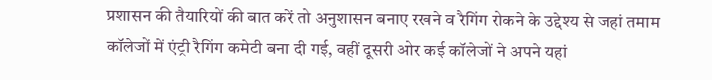प्रशासन की तैयारियों की बात करें तो अनुशासन बनाए रखने व रैगिंग रोकने के उद्देश्य से जहां तमाम कॉलेजों में एंट्री रैगिंग कमेटी बना दी गई, वहीं दूसरी ओर कई कॉलेजों ने अपने यहां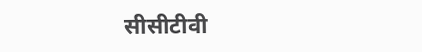सीसीटीवी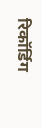रिकॉर्डिग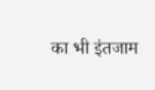का भी इंतजाम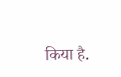किया है.